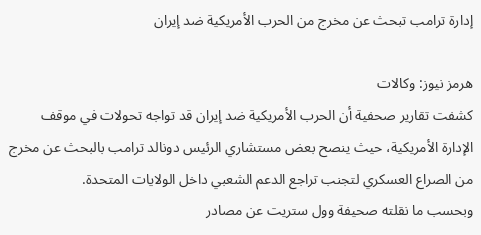إدارة ترامب تبحث عن مخرج من الحرب الأمريكية ضد إيران

هرمز نيوز: وكالات
كشفت تقارير صحفية أن الحرب الأمريكية ضد إيران قد تواجه تحولات في موقف الإدارة الأمريكية، حيث ينصح بعض مستشاري الرئيس دونالد ترامب بالبحث عن مخرج من الصراع العسكري لتجنب تراجع الدعم الشعبي داخل الولايات المتحدة.
وبحسب ما نقلته صحيفة وول ستريت عن مصادر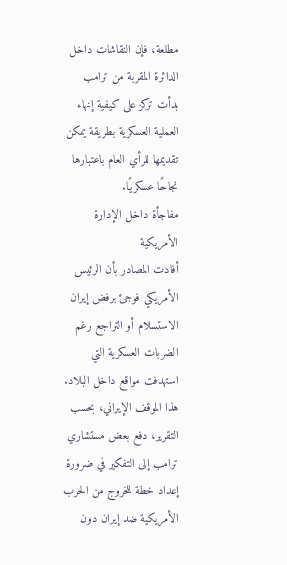مطلعة، فإن النقاشات داخل الدائرة المقربة من ترامب بدأت تركز على كيفية إنهاء العملية العسكرية بطريقة يمكن تقديمها للرأي العام باعتبارها نجاحًا عسكريًا.
مفاجأة داخل الإدارة الأمريكية
أفادت المصادر بأن الرئيس الأمريكي فوجئ برفض إيران الاستسلام أو التراجع رغم الضربات العسكرية التي استهدفت مواقع داخل البلاد.
هذا الموقف الإيراني، بحسب التقرير، دفع بعض مستشاري ترامب إلى التفكير في ضرورة إعداد خطة للخروج من الحرب الأمريكية ضد إيران دون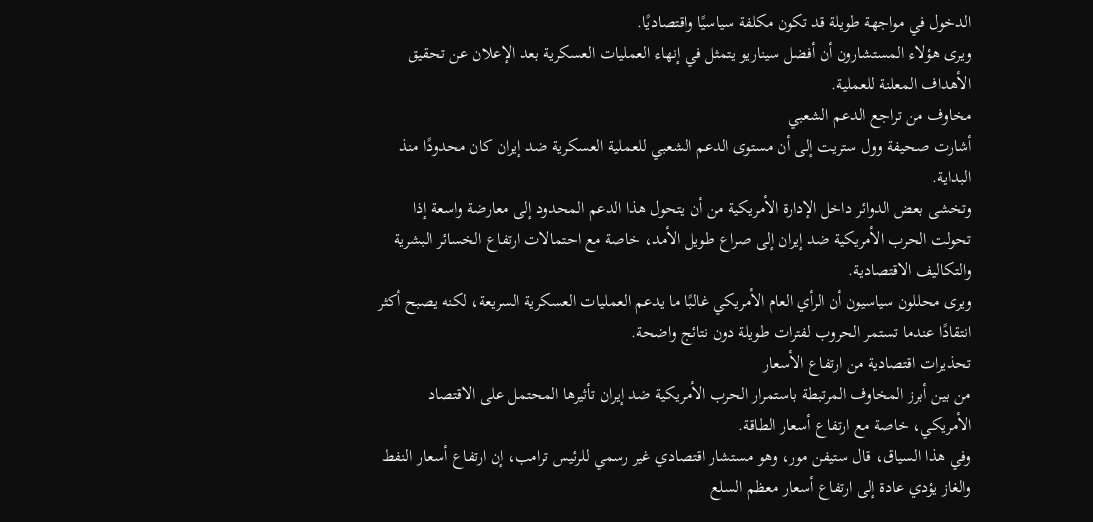الدخول في مواجهة طويلة قد تكون مكلفة سياسيًا واقتصاديًا.
ويرى هؤلاء المستشارون أن أفضل سيناريو يتمثل في إنهاء العمليات العسكرية بعد الإعلان عن تحقيق الأهداف المعلنة للعملية.
مخاوف من تراجع الدعم الشعبي
أشارت صحيفة وول ستريت إلى أن مستوى الدعم الشعبي للعملية العسكرية ضد إيران كان محدودًا منذ البداية.
وتخشى بعض الدوائر داخل الإدارة الأمريكية من أن يتحول هذا الدعم المحدود إلى معارضة واسعة إذا تحولت الحرب الأمريكية ضد إيران إلى صراع طويل الأمد، خاصة مع احتمالات ارتفاع الخسائر البشرية والتكاليف الاقتصادية.
ويرى محللون سياسيون أن الرأي العام الأمريكي غالبًا ما يدعم العمليات العسكرية السريعة، لكنه يصبح أكثر انتقادًا عندما تستمر الحروب لفترات طويلة دون نتائج واضحة.
تحذيرات اقتصادية من ارتفاع الأسعار
من بين أبرز المخاوف المرتبطة باستمرار الحرب الأمريكية ضد إيران تأثيرها المحتمل على الاقتصاد الأمريكي، خاصة مع ارتفاع أسعار الطاقة.
وفي هذا السياق، قال ستيفن مور، وهو مستشار اقتصادي غير رسمي للرئيس ترامب، إن ارتفاع أسعار النفط والغاز يؤدي عادة إلى ارتفاع أسعار معظم السلع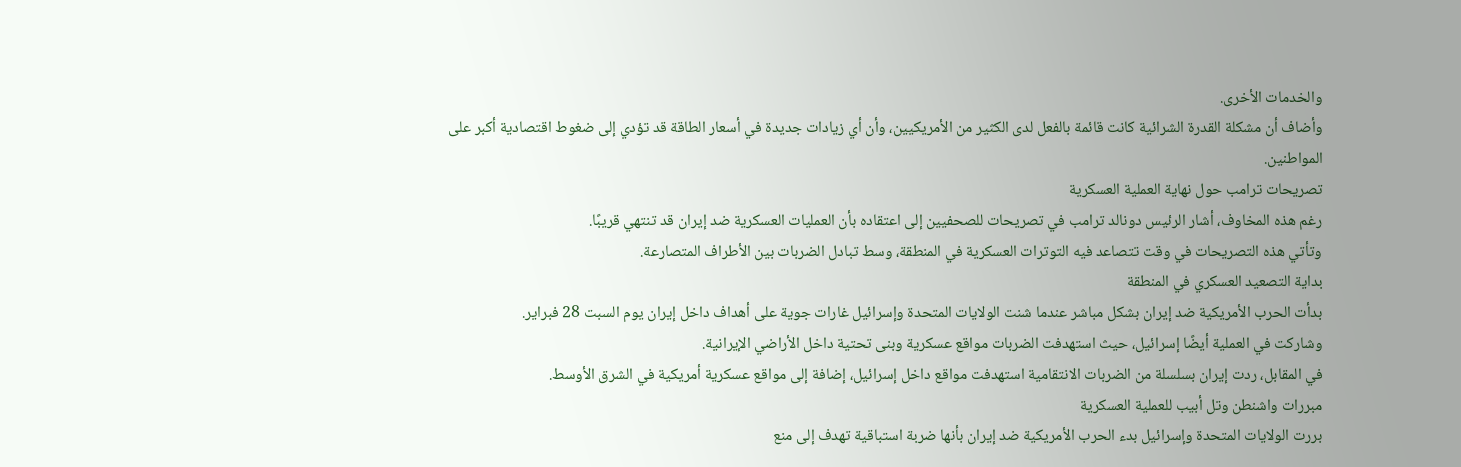والخدمات الأخرى.
وأضاف أن مشكلة القدرة الشرائية كانت قائمة بالفعل لدى الكثير من الأمريكيين، وأن أي زيادات جديدة في أسعار الطاقة قد تؤدي إلى ضغوط اقتصادية أكبر على المواطنين.
تصريحات ترامب حول نهاية العملية العسكرية
رغم هذه المخاوف، أشار الرئيس دونالد ترامب في تصريحات للصحفيين إلى اعتقاده بأن العمليات العسكرية ضد إيران قد تنتهي قريبًا.
وتأتي هذه التصريحات في وقت تتصاعد فيه التوترات العسكرية في المنطقة، وسط تبادل الضربات بين الأطراف المتصارعة.
بداية التصعيد العسكري في المنطقة
بدأت الحرب الأمريكية ضد إيران بشكل مباشر عندما شنت الولايات المتحدة وإسرائيل غارات جوية على أهداف داخل إيران يوم السبت 28 فبراير.
وشاركت في العملية أيضًا إسرائيل، حيث استهدفت الضربات مواقع عسكرية وبنى تحتية داخل الأراضي الإيرانية.
في المقابل، ردت إيران بسلسلة من الضربات الانتقامية استهدفت مواقع داخل إسرائيل، إضافة إلى مواقع عسكرية أمريكية في الشرق الأوسط.
مبررات واشنطن وتل أبيب للعملية العسكرية
بررت الولايات المتحدة وإسرائيل بدء الحرب الأمريكية ضد إيران بأنها ضربة استباقية تهدف إلى منع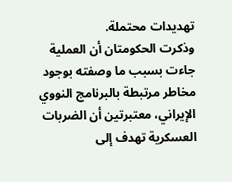تهديدات محتملة.
وذكرت الحكومتان أن العملية جاءت بسبب ما وصفته بوجود مخاطر مرتبطة بالبرنامج النووي الإيراني، معتبرتين أن الضربات العسكرية تهدف إلى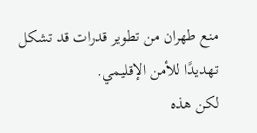منع طهران من تطوير قدرات قد تشكل تهديدًا للأمن الإقليمي.
لكن هذه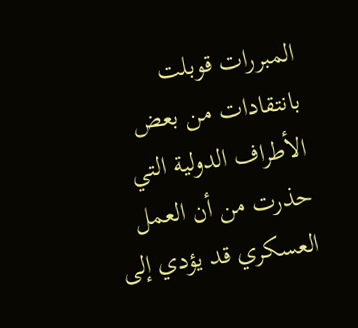المبررات قوبلت بانتقادات من بعض الأطراف الدولية التي حذرت من أن العمل العسكري قد يؤدي إلى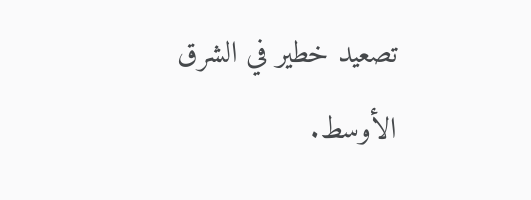تصعيد خطير في الشرق الأوسط.